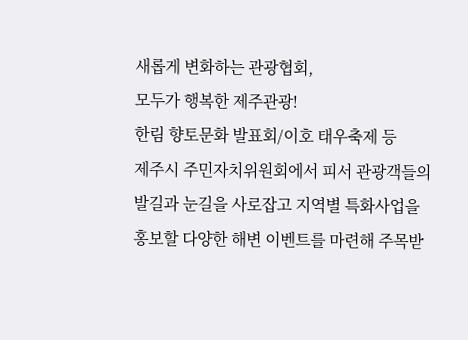새롭게 변화하는 관광협회,
모두가 행복한 제주관광!
한림 향토문화 발표회/이호 태우축제 등
제주시 주민자치위원회에서 피서 관광객들의 발길과 눈길을 사로잡고 지역별 특화사업을 홍보할 다양한 해변 이벤트를 마련해 주목받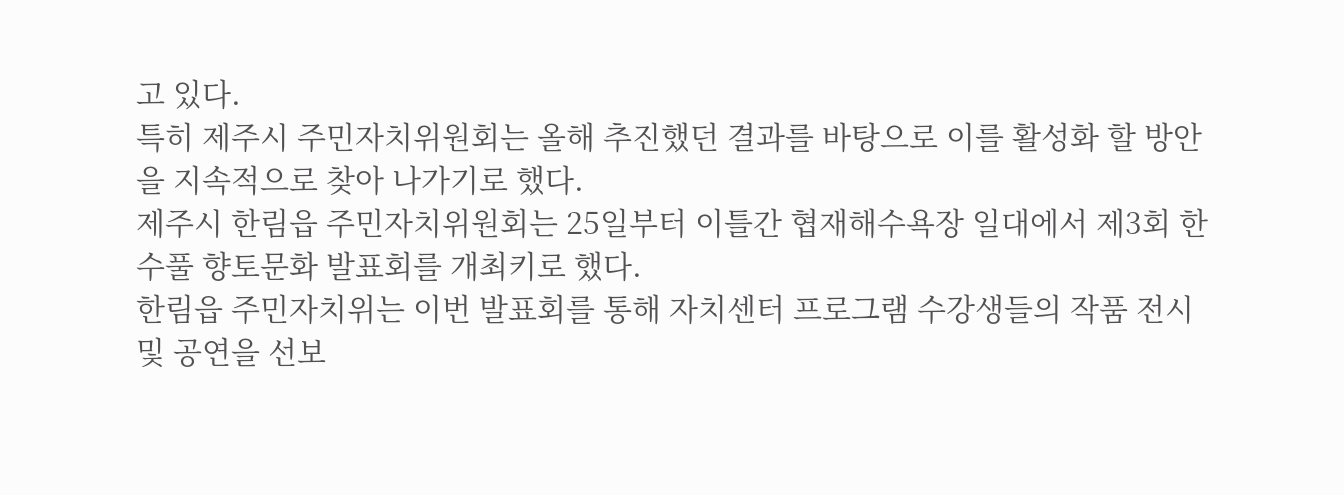고 있다.
특히 제주시 주민자치위원회는 올해 추진했던 결과를 바탕으로 이를 활성화 할 방안을 지속적으로 찾아 나가기로 했다.
제주시 한림읍 주민자치위원회는 25일부터 이틀간 협재해수욕장 일대에서 제3회 한수풀 향토문화 발표회를 개최키로 했다.
한림읍 주민자치위는 이번 발표회를 통해 자치센터 프로그램 수강생들의 작품 전시 및 공연을 선보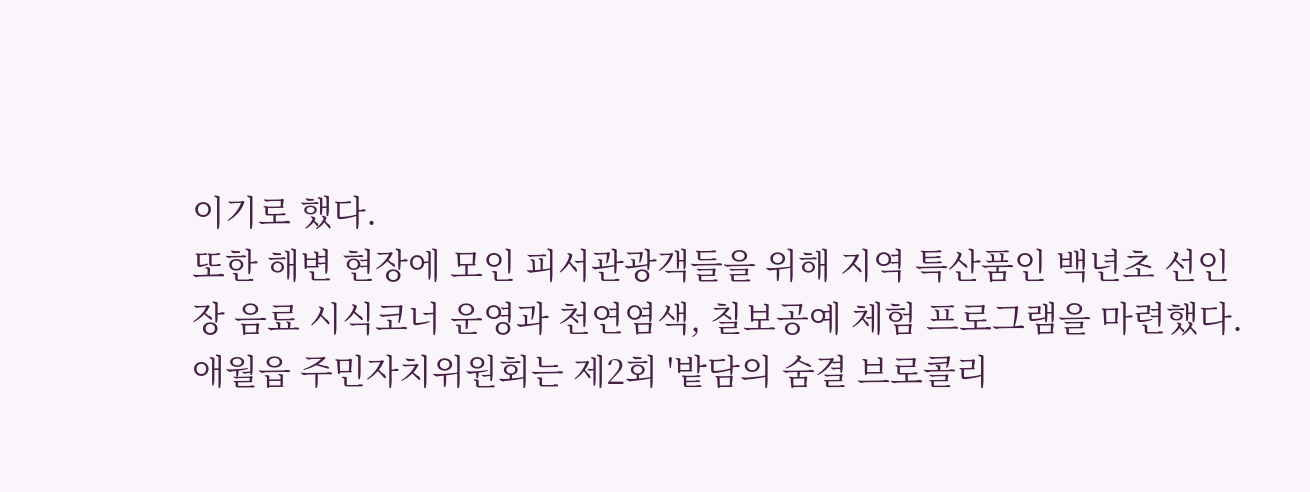이기로 했다.
또한 해변 현장에 모인 피서관광객들을 위해 지역 특산품인 백년초 선인장 음료 시식코너 운영과 천연염색, 칠보공예 체험 프로그램을 마련했다.
애월읍 주민자치위원회는 제2회 '밭담의 숨결 브로콜리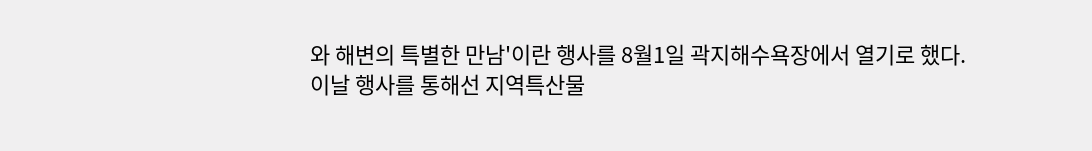와 해변의 특별한 만남'이란 행사를 8월1일 곽지해수욕장에서 열기로 했다.
이날 행사를 통해선 지역특산물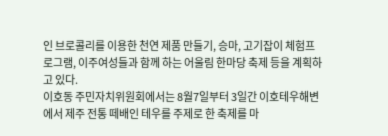인 브로콜리를 이용한 천연 제품 만들기, 승마, 고기잡이 체험프로그램, 이주여성들과 함께 하는 어울림 한마당 축제 등을 계획하고 있다.
이호동 주민자치위원회에서는 8월7일부터 3일간 이호테우해변에서 제주 전통 떼배인 테우를 주제로 한 축제를 마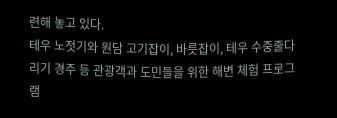련해 놓고 있다.
테우 노젓기와 원담 고기잡이, 바릇잡이, 테우 수중줄다리기 경주 등 관광객과 도민들을 위한 해변 체험 프로그램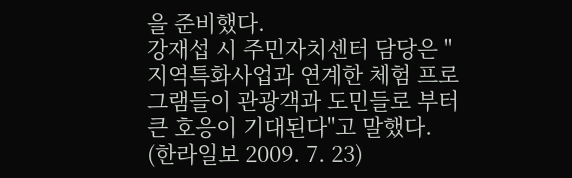을 준비했다.
강재섭 시 주민자치센터 담당은 "지역특화사업과 연계한 체험 프로그램들이 관광객과 도민들로 부터 큰 호응이 기대된다"고 말했다.
(한라일보 2009. 7. 23)